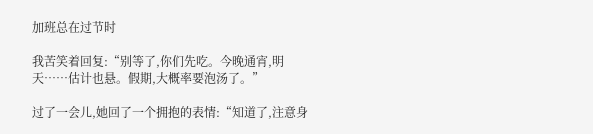加班总在过节时

我苦笑着回复:“别等了,你们先吃。今晚通宵,明天……估计也悬。假期,大概率要泡汤了。”

过了一会儿,她回了一个拥抱的表情:“知道了,注意身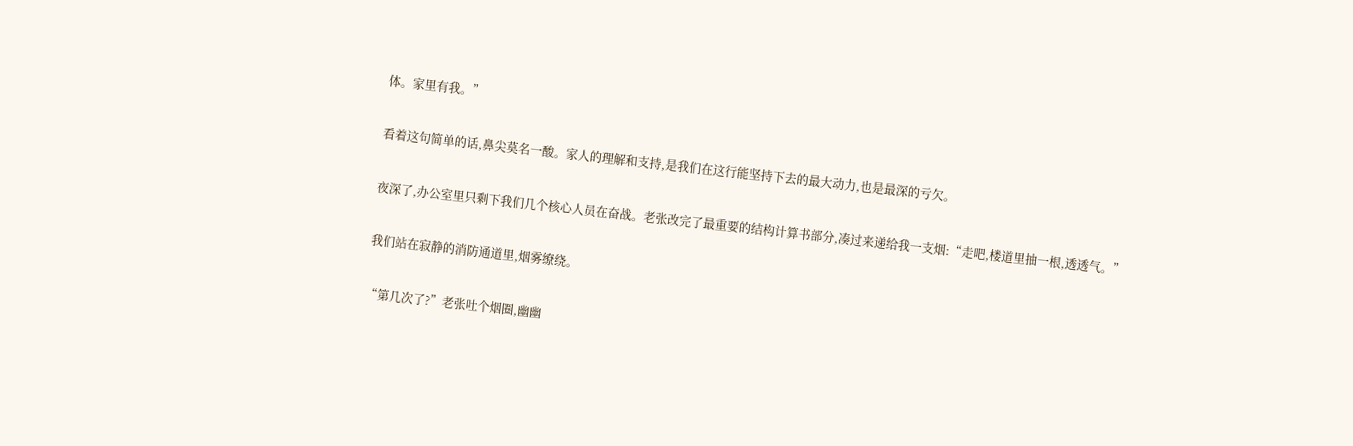体。家里有我。”

看着这句简单的话,鼻尖莫名一酸。家人的理解和支持,是我们在这行能坚持下去的最大动力,也是最深的亏欠。

夜深了,办公室里只剩下我们几个核心人员在奋战。老张改完了最重要的结构计算书部分,凑过来递给我一支烟:“走吧,楼道里抽一根,透透气。”

我们站在寂静的消防通道里,烟雾缭绕。

“第几次了?”老张吐个烟圈,幽幽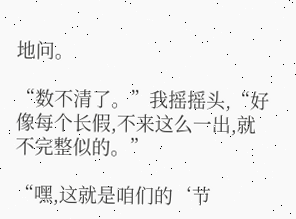地问。

“数不清了。”我摇摇头,“好像每个长假,不来这么一出,就不完整似的。”

“嘿,这就是咱们的‘节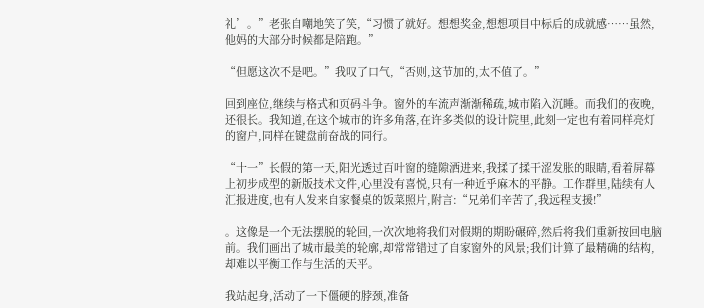礼’。”老张自嘲地笑了笑,“习惯了就好。想想奖金,想想项目中标后的成就感……虽然,他妈的大部分时候都是陪跑。”

“但愿这次不是吧。”我叹了口气,“否则,这节加的,太不值了。”

回到座位,继续与格式和页码斗争。窗外的车流声渐渐稀疏,城市陷入沉睡。而我们的夜晚,还很长。我知道,在这个城市的许多角落,在许多类似的设计院里,此刻一定也有着同样亮灯的窗户,同样在键盘前奋战的同行。

“十一”长假的第一天,阳光透过百叶窗的缝隙洒进来,我揉了揉干涩发胀的眼睛,看着屏幕上初步成型的新版技术文件,心里没有喜悦,只有一种近乎麻木的平静。工作群里,陆续有人汇报进度,也有人发来自家餐桌的饭菜照片,附言:“兄弟们辛苦了,我远程支援!”

。这像是一个无法摆脱的轮回,一次次地将我们对假期的期盼碾碎,然后将我们重新按回电脑前。我们画出了城市最美的轮廓,却常常错过了自家窗外的风景;我们计算了最精确的结构,却难以平衡工作与生活的天平。

我站起身,活动了一下僵硬的脖颈,准备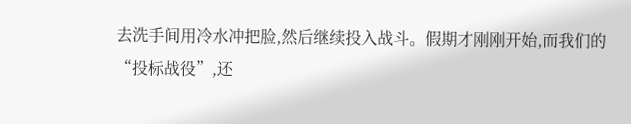去洗手间用冷水冲把脸,然后继续投入战斗。假期才刚刚开始,而我们的“投标战役”,还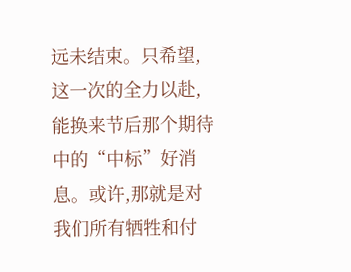远未结束。只希望,这一次的全力以赴,能换来节后那个期待中的“中标”好消息。或许,那就是对我们所有牺牲和付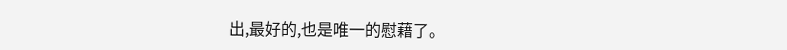出,最好的,也是唯一的慰藉了。